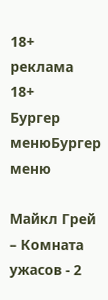18+
реклама
18+
Бургер менюБургер меню

Майкл Грей – Комната ужасов - 2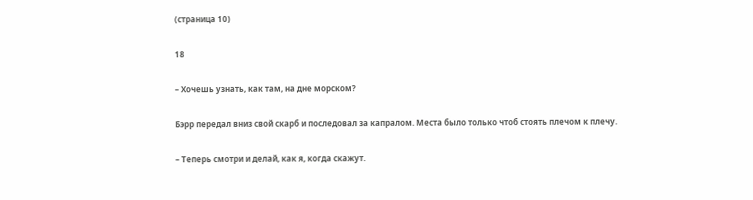(страница 10)

18

– Хочешь узнать, как там, на дне морском?

Бэрр передал вниз свой скарб и последовал за капралом. Места было только чтоб стоять плечом к плечу.

– Теперь смотри и делай, как я, когда скажут.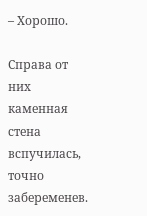– Хорошо.

Справа от них каменная стена вспучилась, точно забеременев.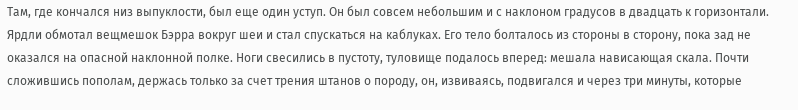Там, где кончался низ выпуклости, был еще один уступ. Он был совсем небольшим и с наклоном градусов в двадцать к горизонтали. Ярдли обмотал вещмешок Бэрра вокруг шеи и стал спускаться на каблуках. Его тело болталось из стороны в сторону, пока зад не оказался на опасной наклонной полке. Ноги свесились в пустоту, туловище подалось вперед: мешала нависающая скала. Почти сложившись пополам, держась только за счет трения штанов о породу, он, извиваясь, подвигался и через три минуты, которые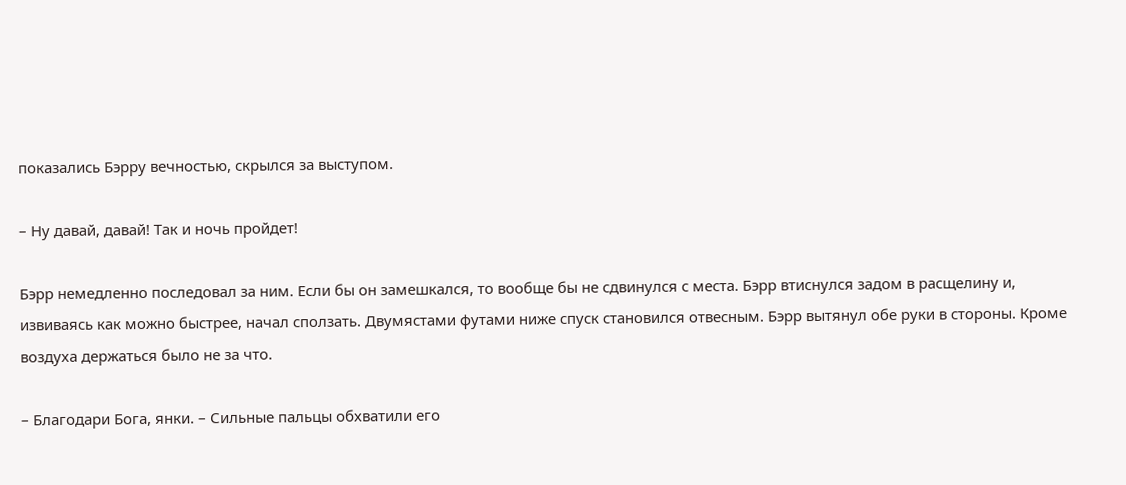показались Бэрру вечностью, скрылся за выступом.

– Ну давай, давай! Так и ночь пройдет!

Бэрр немедленно последовал за ним. Если бы он замешкался, то вообще бы не сдвинулся с места. Бэрр втиснулся задом в расщелину и, извиваясь как можно быстрее, начал сползать. Двумястами футами ниже спуск становился отвесным. Бэрр вытянул обе руки в стороны. Кроме воздуха держаться было не за что.

– Благодари Бога, янки. – Сильные пальцы обхватили его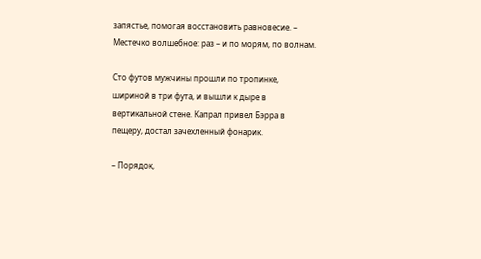запястье, помогая восстановить равновесие. – Местечко волшебное: раз – и по морям, по волнам.

Сто футов мужчины прошли по тропинке, шириной в три фута, и вышли к дыре в вертикальной стене. Капрал привел Бэрра в пещеру, достал зачехленный фонарик.

– Порядок,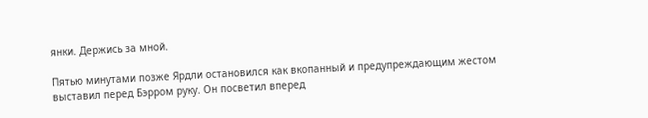янки. Держись за мной.

Пятью минутами позже Ярдли остановился как вкопанный и предупреждающим жестом выставил перед Бэрром руку. Он посветил вперед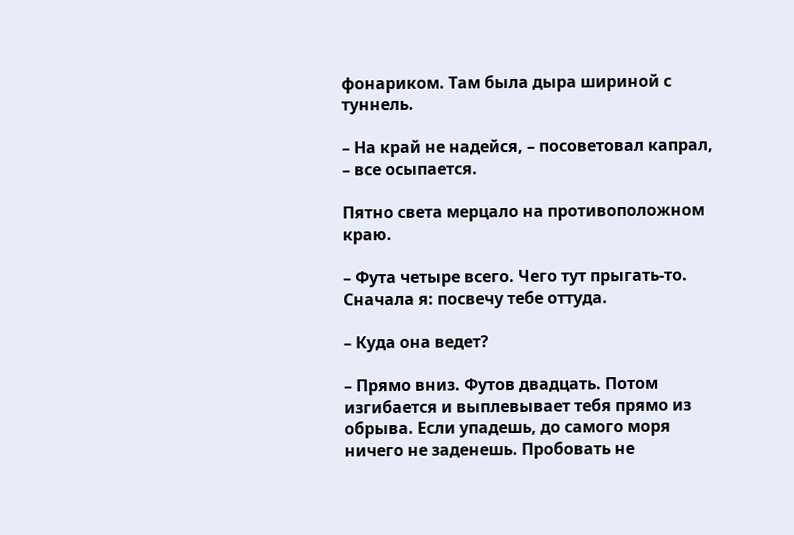фонариком. Там была дыра шириной с туннель.

– На край не надейся, – посоветовал капрал, – все осыпается.

Пятно света мерцало на противоположном краю.

– Фута четыре всего. Чего тут прыгать-то. Сначала я: посвечу тебе оттуда.

– Куда она ведет?

– Прямо вниз. Футов двадцать. Потом изгибается и выплевывает тебя прямо из обрыва. Если упадешь, до самого моря ничего не заденешь. Пробовать не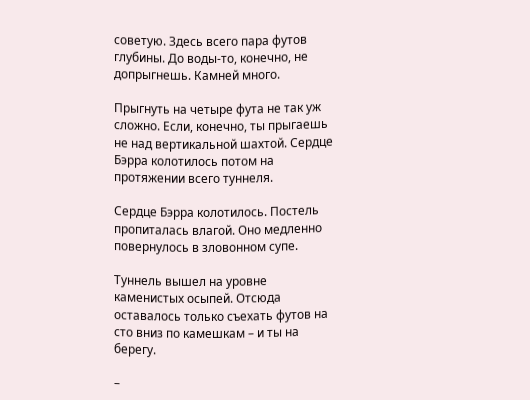советую. Здесь всего пара футов глубины. До воды-то, конечно, не допрыгнешь. Камней много.

Прыгнуть на четыре фута не так уж сложно. Если, конечно, ты прыгаешь не над вертикальной шахтой. Сердце Бэрра колотилось потом на протяжении всего туннеля.

Сердце Бэрра колотилось. Постель пропиталась влагой. Оно медленно повернулось в зловонном супе.

Туннель вышел на уровне каменистых осыпей. Отсюда оставалось только съехать футов на сто вниз по камешкам – и ты на берегу.

–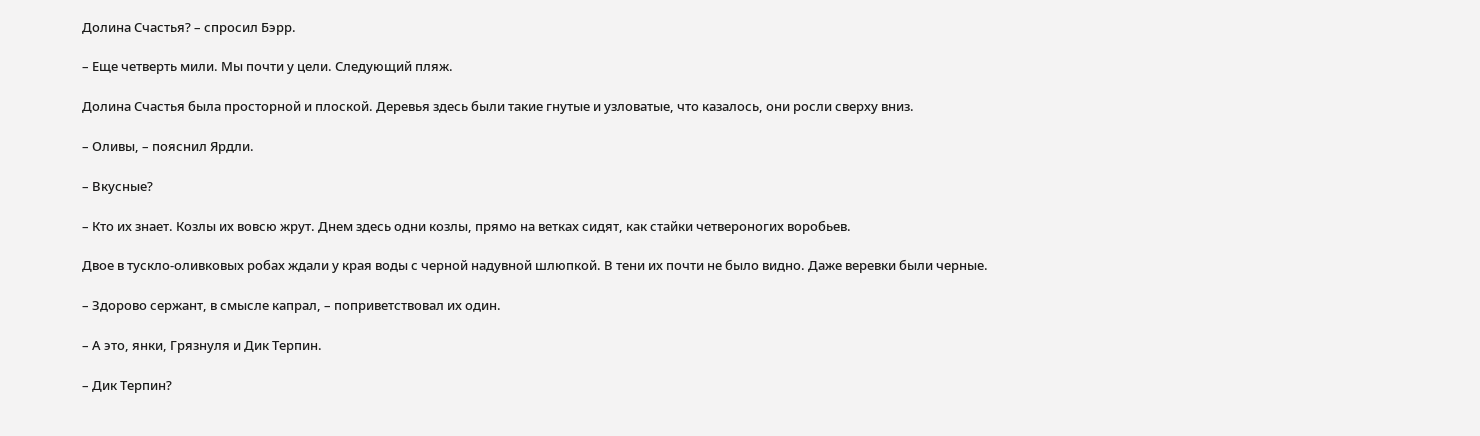Долина Счастья? – спросил Бэрр.

– Еще четверть мили. Мы почти у цели. Следующий пляж.

Долина Счастья была просторной и плоской. Деревья здесь были такие гнутые и узловатые, что казалось, они росли сверху вниз.

– Оливы, – пояснил Ярдли.

– Вкусные?

– Кто их знает. Козлы их вовсю жрут. Днем здесь одни козлы, прямо на ветках сидят, как стайки четвероногих воробьев.

Двое в тускло-оливковых робах ждали у края воды с черной надувной шлюпкой. В тени их почти не было видно. Даже веревки были черные.

– Здорово сержант, в смысле капрал, – поприветствовал их один.

– А это, янки, Грязнуля и Дик Терпин.

– Дик Терпин?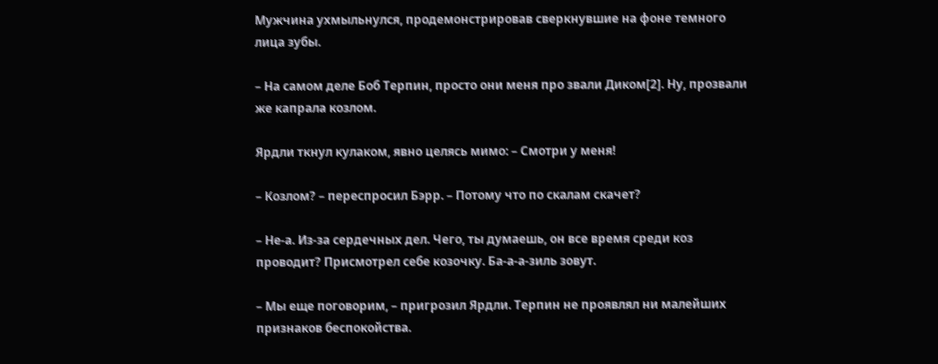Мужчина ухмыльнулся, продемонстрировав сверкнувшие на фоне темного лица зубы.

– На самом деле Боб Терпин, просто они меня про звали Диком[2]. Ну, прозвали же капрала козлом.

Ярдли ткнул кулаком, явно целясь мимо: – Смотри у меня!

– Козлом? – переспросил Бэрр. – Потому что по скалам скачет?

– Не-а. Из-за сердечных дел. Чего, ты думаешь, он все время среди коз проводит? Присмотрел себе козочку. Ба-а-а-зиль зовут.

– Мы еще поговорим, – пригрозил Ярдли. Терпин не проявлял ни малейших признаков беспокойства.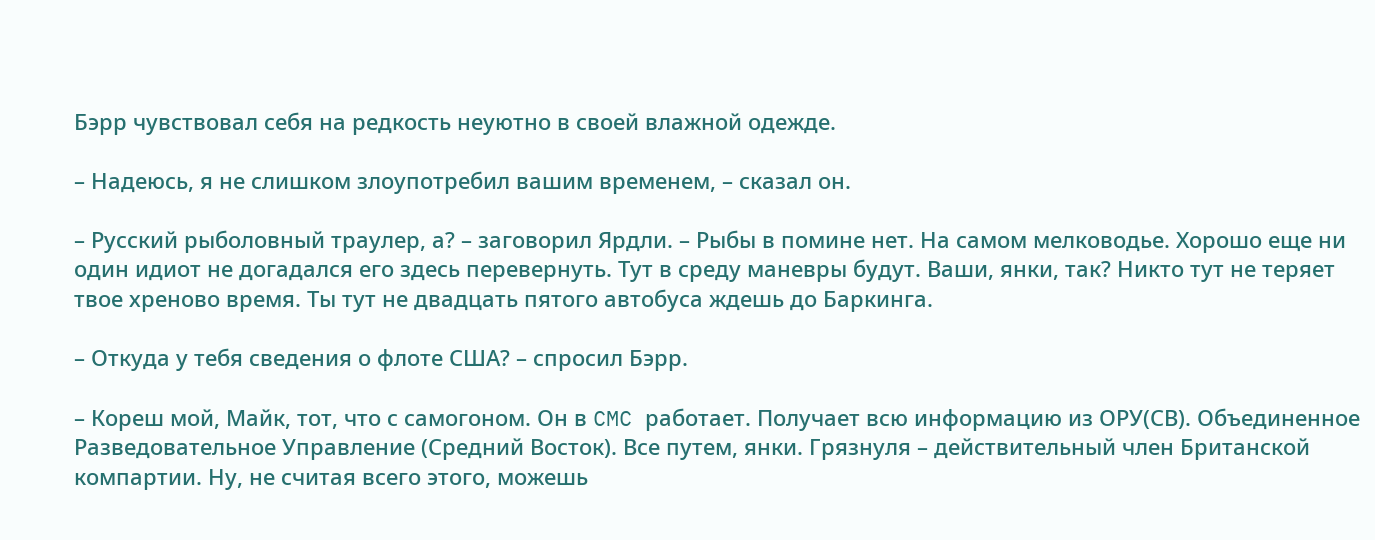Бэрр чувствовал себя на редкость неуютно в своей влажной одежде.

– Надеюсь, я не слишком злоупотребил вашим временем, – сказал он.

– Русский рыболовный траулер, а? – заговорил Ярдли. – Рыбы в помине нет. На самом мелководье. Хорошо еще ни один идиот не догадался его здесь перевернуть. Тут в среду маневры будут. Ваши, янки, так? Никто тут не теряет твое хреново время. Ты тут не двадцать пятого автобуса ждешь до Баркинга.

– Откуда у тебя сведения о флоте США? – спросил Бэрр.

– Кореш мой, Майк, тот, что с самогоном. Он в CMC работает. Получает всю информацию из ОРУ(СВ). Объединенное Разведовательное Управление (Средний Восток). Все путем, янки. Грязнуля – действительный член Британской компартии. Ну, не считая всего этого, можешь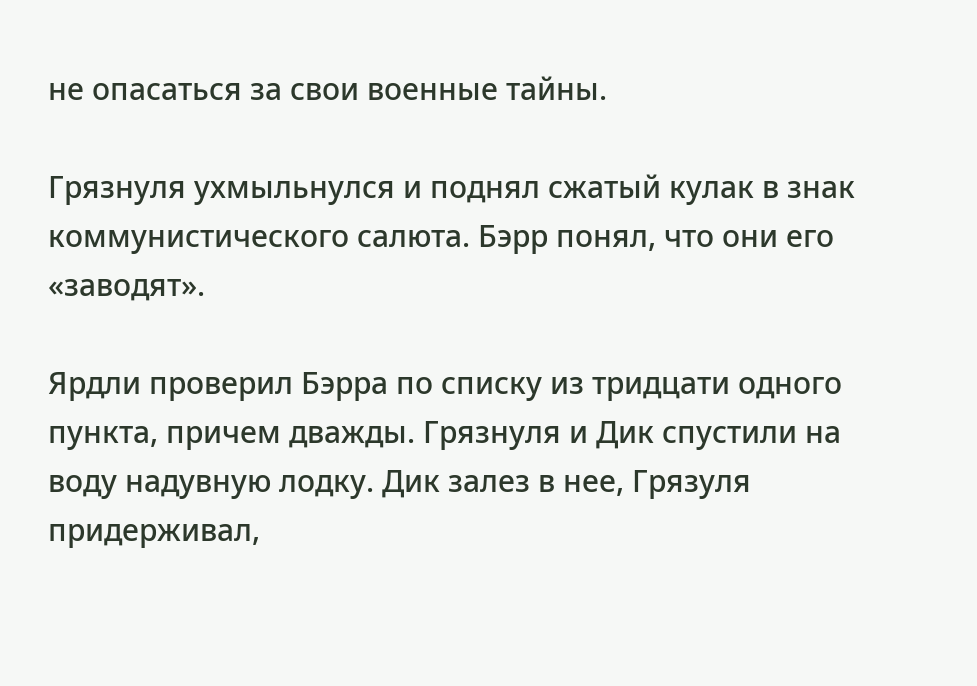не опасаться за свои военные тайны.

Грязнуля ухмыльнулся и поднял сжатый кулак в знак коммунистического салюта. Бэрр понял, что они его «заводят».

Ярдли проверил Бэрра по списку из тридцати одного пункта, причем дважды. Грязнуля и Дик спустили на воду надувную лодку. Дик залез в нее, Грязуля придерживал,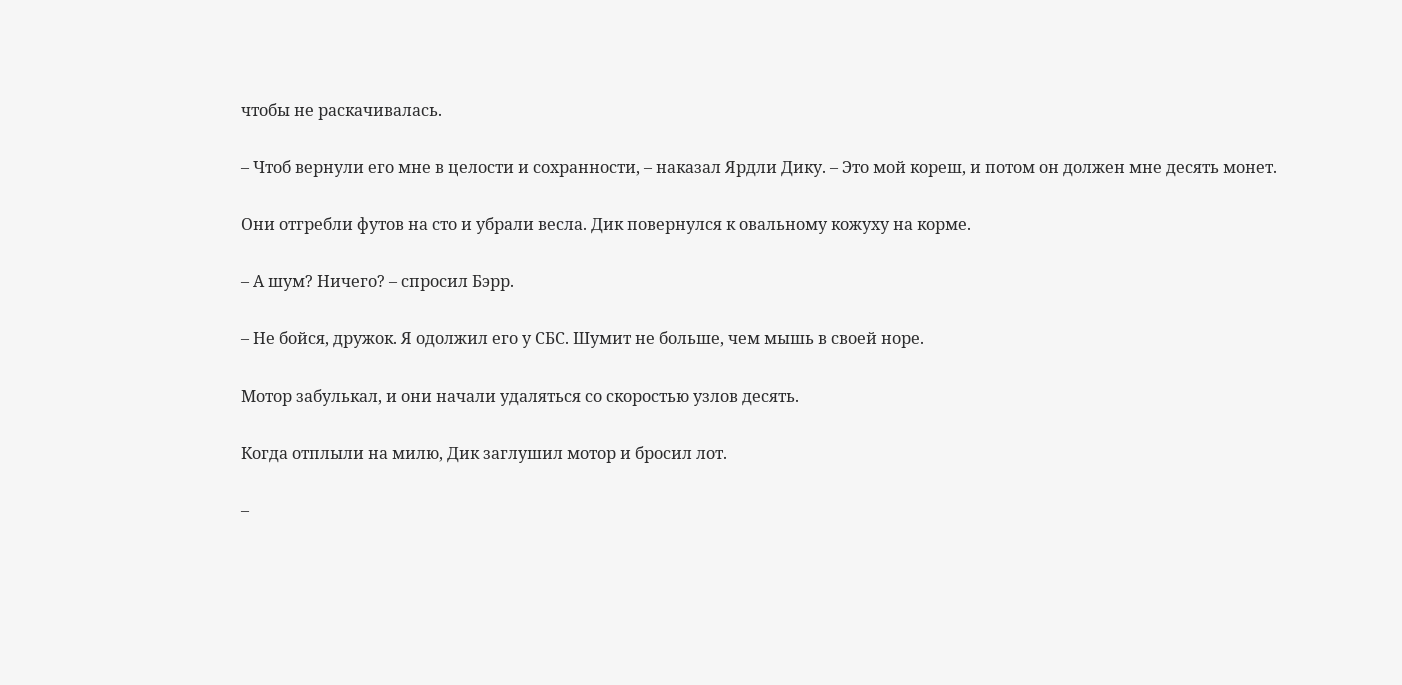чтобы не раскачивалась.

– Чтоб вернули его мне в целости и сохранности, – наказал Ярдли Дику. – Это мой кореш, и потом он должен мне десять монет.

Они отгребли футов на сто и убрали весла. Дик повернулся к овальному кожуху на корме.

– А шум? Ничего? – спросил Бэрр.

– Не бойся, дружок. Я одолжил его у СБС. Шумит не больше, чем мышь в своей норе.

Мотор забулькал, и они начали удаляться со скоростью узлов десять.

Когда отплыли на милю, Дик заглушил мотор и бросил лот.

–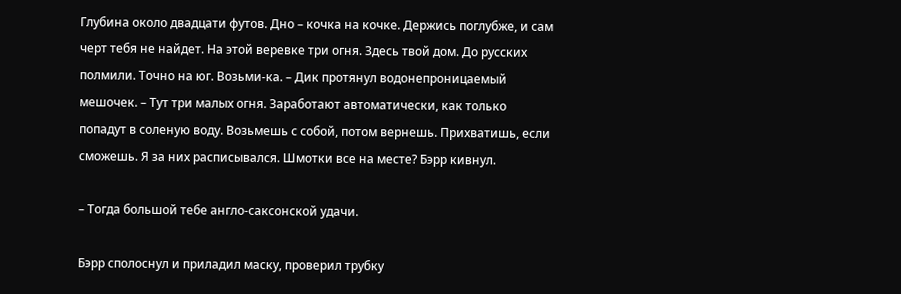Глубина около двадцати футов. Дно – кочка на кочке. Держись поглубже, и сам черт тебя не найдет. На этой веревке три огня. Здесь твой дом. До русских полмили. Точно на юг. Возьми-ка. – Дик протянул водонепроницаемый мешочек. – Тут три малых огня. Заработают автоматически, как только попадут в соленую воду. Возьмешь с собой, потом вернешь. Прихватишь, если сможешь. Я за них расписывался. Шмотки все на месте? Бэрр кивнул.

– Тогда большой тебе англо-саксонской удачи.

Бэрр сполоснул и приладил маску, проверил трубку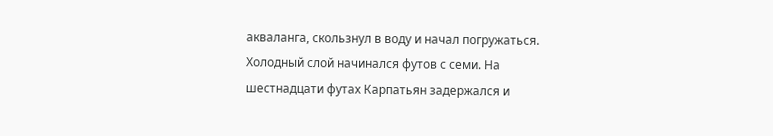акваланга, скользнул в воду и начал погружаться. Холодный слой начинался футов с семи. На шестнадцати футах Карпатьян задержался и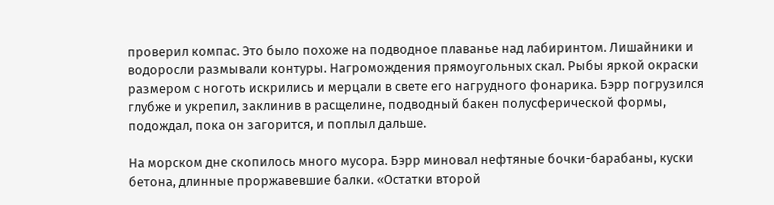проверил компас. Это было похоже на подводное плаванье над лабиринтом. Лишайники и водоросли размывали контуры. Нагромождения прямоугольных скал. Рыбы яркой окраски размером с ноготь искрились и мерцали в свете его нагрудного фонарика. Бэрр погрузился глубже и укрепил, заклинив в расщелине, подводный бакен полусферической формы, подождал, пока он загорится, и поплыл дальше.

На морском дне скопилось много мусора. Бэрр миновал нефтяные бочки-барабаны, куски бетона, длинные проржавевшие балки. «Остатки второй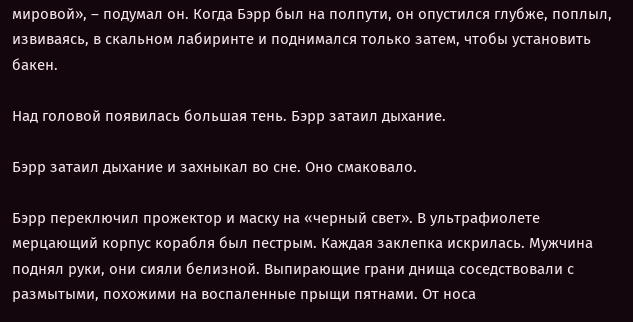мировой», – подумал он. Когда Бэрр был на полпути, он опустился глубже, поплыл, извиваясь, в скальном лабиринте и поднимался только затем, чтобы установить бакен.

Над головой появилась большая тень. Бэрр затаил дыхание.

Бэрр затаил дыхание и захныкал во сне. Оно смаковало.

Бэрр переключил прожектор и маску на «черный свет». В ультрафиолете мерцающий корпус корабля был пестрым. Каждая заклепка искрилась. Мужчина поднял руки, они сияли белизной. Выпирающие грани днища соседствовали с размытыми, похожими на воспаленные прыщи пятнами. От носа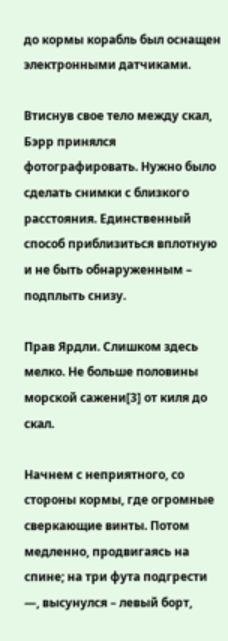до кормы корабль был оснащен электронными датчиками.

Втиснув свое тело между скал, Бэрр принялся фотографировать. Нужно было сделать снимки с близкого расстояния. Единственный способ приблизиться вплотную и не быть обнаруженным – подплыть снизу.

Прав Ярдли. Слишком здесь мелко. Не больше половины морской сажени[3] от киля до скал.

Начнем с неприятного, со стороны кормы, где огромные сверкающие винты. Потом медленно, продвигаясь на спине; на три фута подгрести —, высунулся – левый борт,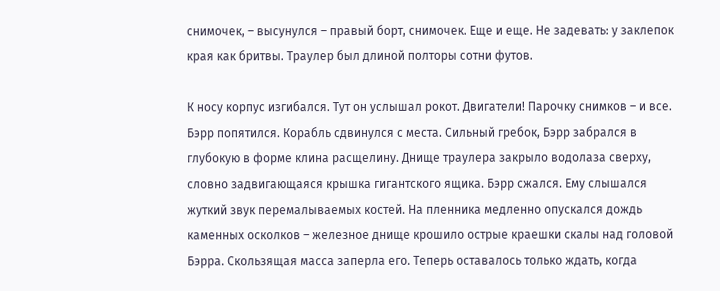снимочек, – высунулся – правый борт, снимочек. Еще и еще. Не задевать: у заклепок края как бритвы. Траулер был длиной полторы сотни футов.

К носу корпус изгибался. Тут он услышал рокот. Двигатели! Парочку снимков – и все. Бэрр попятился. Корабль сдвинулся с места. Сильный гребок, Бэрр забрался в глубокую в форме клина расщелину. Днище траулера закрыло водолаза сверху, словно задвигающаяся крышка гигантского ящика. Бэрр сжался. Ему слышался жуткий звук перемалываемых костей. На пленника медленно опускался дождь каменных осколков – железное днище крошило острые краешки скалы над головой Бэрра. Скользящая масса заперла его. Теперь оставалось только ждать, когда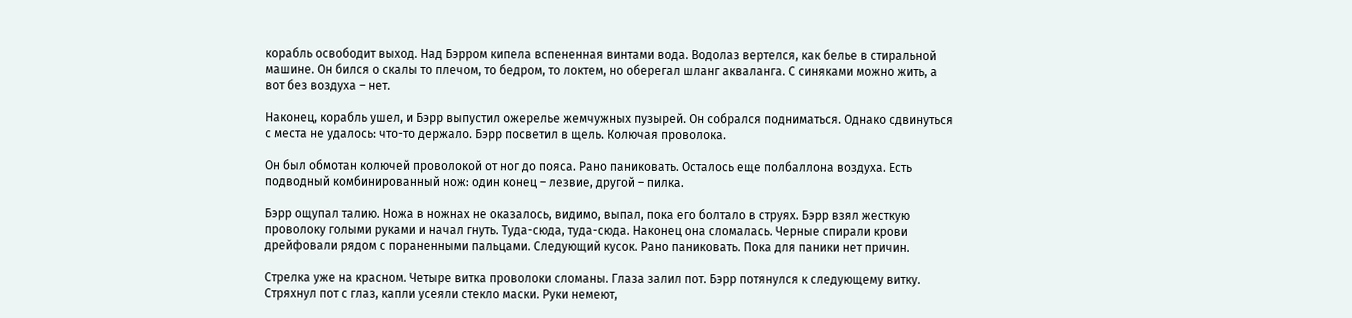корабль освободит выход. Над Бэрром кипела вспененная винтами вода. Водолаз вертелся, как белье в стиральной машине. Он бился о скалы то плечом, то бедром, то локтем, но оберегал шланг акваланга. С синяками можно жить, а вот без воздуха – нет.

Наконец, корабль ушел, и Бэрр выпустил ожерелье жемчужных пузырей. Он собрался подниматься. Однако сдвинуться с места не удалось: что-то держало. Бэрр посветил в щель. Колючая проволока.

Он был обмотан колючей проволокой от ног до пояса. Рано паниковать. Осталось еще полбаллона воздуха. Есть подводный комбинированный нож: один конец – лезвие, другой – пилка.

Бэрр ощупал талию. Ножа в ножнах не оказалось, видимо, выпал, пока его болтало в струях. Бэрр взял жесткую проволоку голыми руками и начал гнуть. Туда-сюда, туда-сюда. Наконец она сломалась. Черные спирали крови дрейфовали рядом с пораненными пальцами. Следующий кусок. Рано паниковать. Пока для паники нет причин.

Стрелка уже на красном. Четыре витка проволоки сломаны. Глаза залил пот. Бэрр потянулся к следующему витку. Стряхнул пот с глаз, капли усеяли стекло маски. Руки немеют,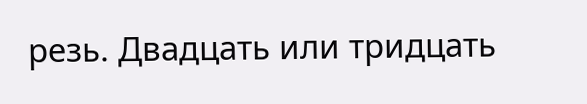резь. Двадцать или тридцать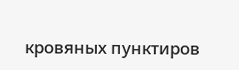кровяных пунктиров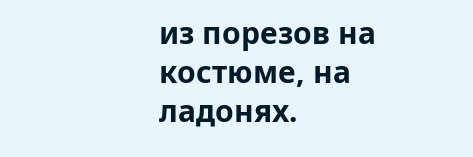из порезов на костюме, на ладонях.